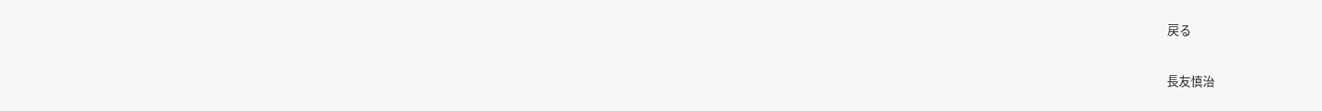戻る

長友慎治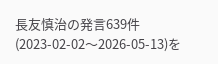長友慎治の発言639件(2023-02-02〜2026-05-13)を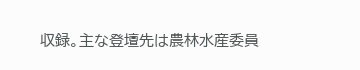収録。主な登壇先は農林水産委員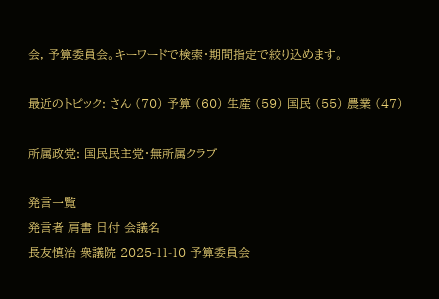会, 予算委員会。キーワードで検索・期間指定で絞り込めます。

最近のトピック: さん (70) 予算 (60) 生産 (59) 国民 (55) 農業 (47)

所属政党: 国民民主党・無所属クラブ

発言一覧
発言者 肩書 日付 会議名
長友慎治 衆議院 2025-11-10 予算委員会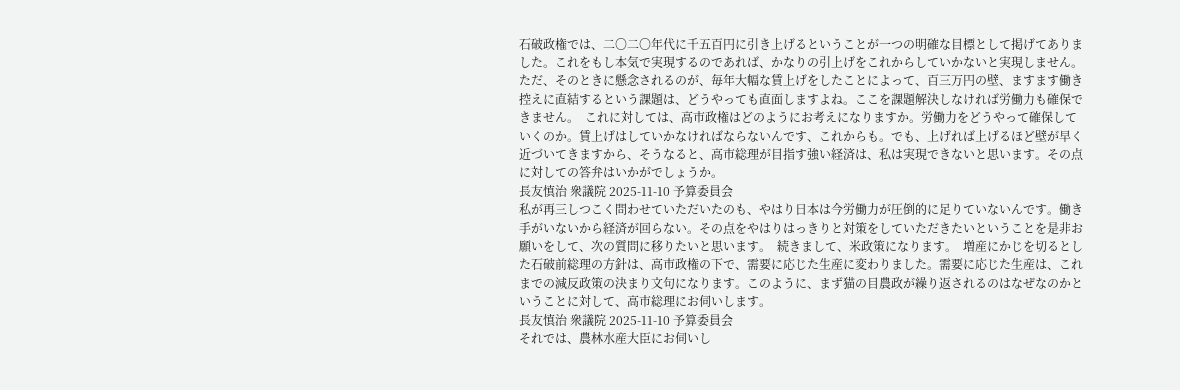石破政権では、二〇二〇年代に千五百円に引き上げるということが一つの明確な目標として掲げてありました。これをもし本気で実現するのであれば、かなりの引上げをこれからしていかないと実現しません。  ただ、そのときに懸念されるのが、毎年大幅な賃上げをしたことによって、百三万円の壁、ますます働き控えに直結するという課題は、どうやっても直面しますよね。ここを課題解決しなければ労働力も確保できません。  これに対しては、高市政権はどのようにお考えになりますか。労働力をどうやって確保していくのか。賃上げはしていかなければならないんです、これからも。でも、上げれば上げるほど壁が早く近づいてきますから、そうなると、高市総理が目指す強い経済は、私は実現できないと思います。その点に対しての答弁はいかがでしょうか。
長友慎治 衆議院 2025-11-10 予算委員会
私が再三しつこく問わせていただいたのも、やはり日本は今労働力が圧倒的に足りていないんです。働き手がいないから経済が回らない。その点をやはりはっきりと対策をしていただきたいということを是非お願いをして、次の質問に移りたいと思います。  続きまして、米政策になります。  増産にかじを切るとした石破前総理の方針は、高市政権の下で、需要に応じた生産に変わりました。需要に応じた生産は、これまでの減反政策の決まり文句になります。このように、まず猫の目農政が繰り返されるのはなぜなのかということに対して、高市総理にお伺いします。
長友慎治 衆議院 2025-11-10 予算委員会
それでは、農林水産大臣にお伺いし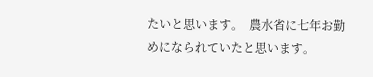たいと思います。  農水省に七年お勤めになられていたと思います。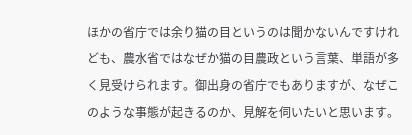ほかの省庁では余り猫の目というのは聞かないんですけれども、農水省ではなぜか猫の目農政という言葉、単語が多く見受けられます。御出身の省庁でもありますが、なぜこのような事態が起きるのか、見解を伺いたいと思います。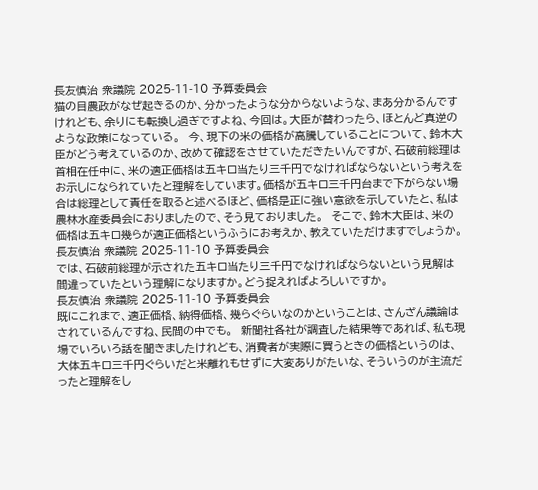長友慎治 衆議院 2025-11-10 予算委員会
猫の目農政がなぜ起きるのか、分かったような分からないような、まあ分かるんですけれども、余りにも転換し過ぎですよね、今回は。大臣が替わったら、ほとんど真逆のような政策になっている。  今、現下の米の価格が高騰していることについて、鈴木大臣がどう考えているのか、改めて確認をさせていただきたいんですが、石破前総理は首相在任中に、米の適正価格は五キロ当たり三千円でなければならないという考えをお示しになられていたと理解をしています。価格が五キロ三千円台まで下がらない場合は総理として責任を取ると述べるほど、価格是正に強い意欲を示していたと、私は農林水産委員会におりましたので、そう見ておりました。  そこで、鈴木大臣は、米の価格は五キロ幾らが適正価格というふうにお考えか、教えていただけますでしょうか。
長友慎治 衆議院 2025-11-10 予算委員会
では、石破前総理が示された五キロ当たり三千円でなければならないという見解は間違っていたという理解になりますか。どう捉えればよろしいですか。
長友慎治 衆議院 2025-11-10 予算委員会
既にこれまで、適正価格、納得価格、幾らぐらいなのかということは、さんざん議論はされているんですね、民間の中でも。  新聞社各社が調査した結果等であれば、私も現場でいろいろ話を聞きましたけれども、消費者が実際に買うときの価格というのは、大体五キロ三千円ぐらいだと米離れもせずに大変ありがたいな、そういうのが主流だったと理解をし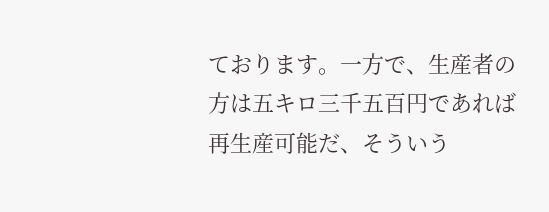ております。一方で、生産者の方は五キロ三千五百円であれば再生産可能だ、そういう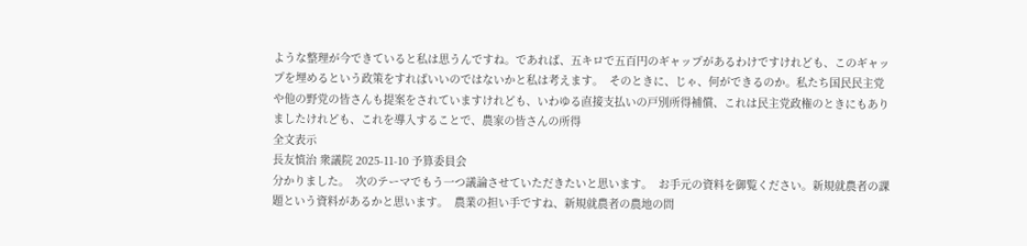ような整理が今できていると私は思うんですね。であれば、五キロで五百円のギャップがあるわけですけれども、このギャップを埋めるという政策をすればいいのではないかと私は考えます。  そのときに、じゃ、何ができるのか。私たち国民民主党や他の野党の皆さんも提案をされていますけれども、いわゆる直接支払いの戸別所得補償、これは民主党政権のときにもありましたけれども、これを導入することで、農家の皆さんの所得
全文表示
長友慎治 衆議院 2025-11-10 予算委員会
分かりました。  次のテーマでもう一つ議論させていただきたいと思います。  お手元の資料を御覧ください。新規就農者の課題という資料があるかと思います。  農業の担い手ですね、新規就農者の農地の問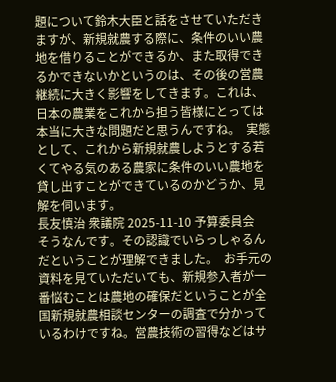題について鈴木大臣と話をさせていただきますが、新規就農する際に、条件のいい農地を借りることができるか、また取得できるかできないかというのは、その後の営農継続に大きく影響をしてきます。これは、日本の農業をこれから担う皆様にとっては本当に大きな問題だと思うんですね。  実態として、これから新規就農しようとする若くてやる気のある農家に条件のいい農地を貸し出すことができているのかどうか、見解を伺います。
長友慎治 衆議院 2025-11-10 予算委員会
そうなんです。その認識でいらっしゃるんだということが理解できました。  お手元の資料を見ていただいても、新規参入者が一番悩むことは農地の確保だということが全国新規就農相談センターの調査で分かっているわけですね。営農技術の習得などはサ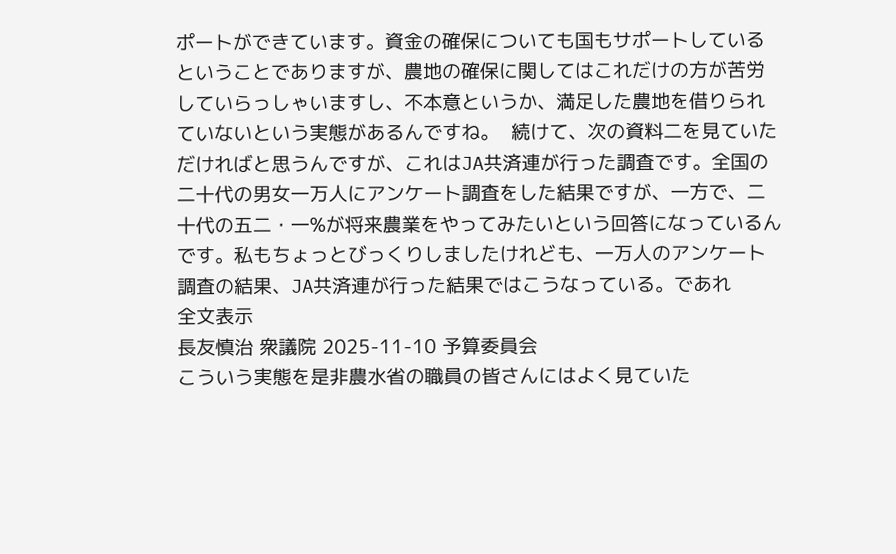ポートができています。資金の確保についても国もサポートしているということでありますが、農地の確保に関してはこれだけの方が苦労していらっしゃいますし、不本意というか、満足した農地を借りられていないという実態があるんですね。  続けて、次の資料二を見ていただければと思うんですが、これはJA共済連が行った調査です。全国の二十代の男女一万人にアンケート調査をした結果ですが、一方で、二十代の五二・一%が将来農業をやってみたいという回答になっているんです。私もちょっとびっくりしましたけれども、一万人のアンケート調査の結果、JA共済連が行った結果ではこうなっている。であれ
全文表示
長友慎治 衆議院 2025-11-10 予算委員会
こういう実態を是非農水省の職員の皆さんにはよく見ていた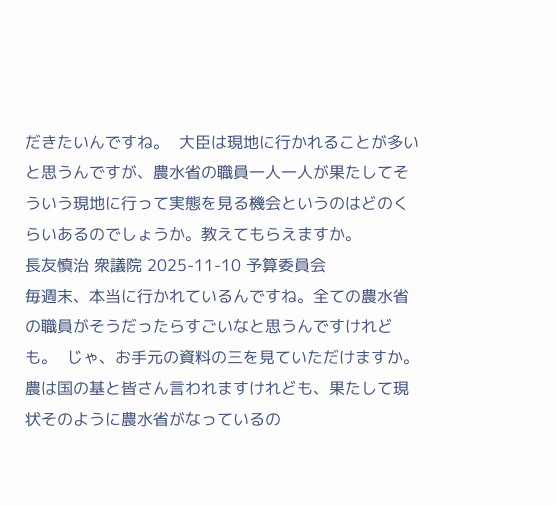だきたいんですね。  大臣は現地に行かれることが多いと思うんですが、農水省の職員一人一人が果たしてそういう現地に行って実態を見る機会というのはどのくらいあるのでしょうか。教えてもらえますか。
長友慎治 衆議院 2025-11-10 予算委員会
毎週末、本当に行かれているんですね。全ての農水省の職員がそうだったらすごいなと思うんですけれども。  じゃ、お手元の資料の三を見ていただけますか。  農は国の基と皆さん言われますけれども、果たして現状そのように農水省がなっているの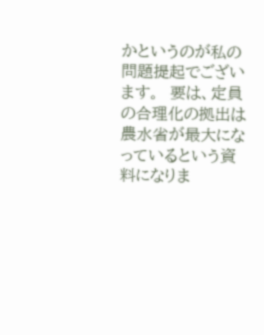かというのが私の問題提起でございます。  要は、定員の合理化の拠出は農水省が最大になっているという資料になりま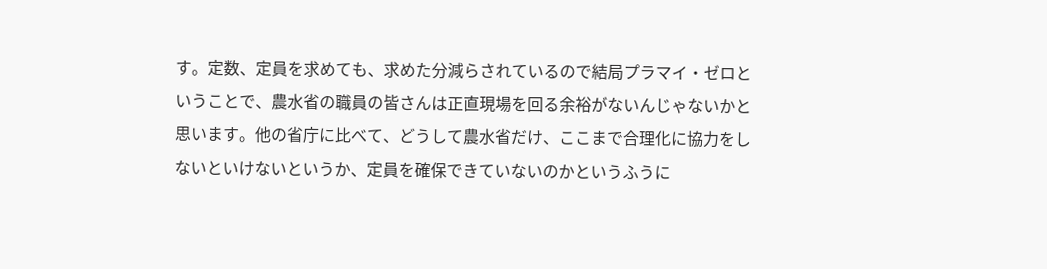す。定数、定員を求めても、求めた分減らされているので結局プラマイ・ゼロということで、農水省の職員の皆さんは正直現場を回る余裕がないんじゃないかと思います。他の省庁に比べて、どうして農水省だけ、ここまで合理化に協力をしないといけないというか、定員を確保できていないのかというふうに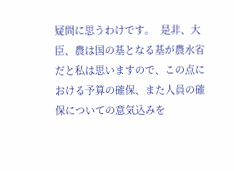疑問に思うわけです。  是非、大臣、農は国の基となる基が農水省だと私は思いますので、この点における予算の確保、また人員の確保についての意気込みを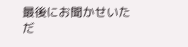最後にお聞かせいただ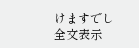けますでし
全文表示